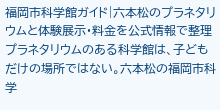福岡市科学館ガイド|六本松のプラネタリウムと体験展示・料金を公式情報で整理
プラネタリウムのある科学館は、子どもだけの場所ではない。六本松の福岡市科学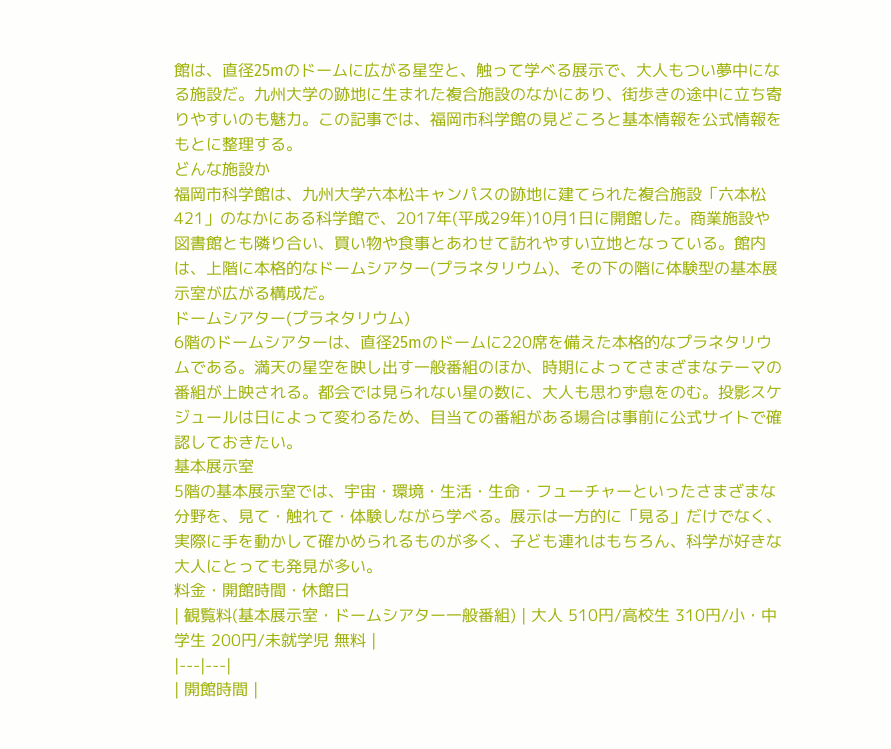館は、直径25mのドームに広がる星空と、触って学べる展示で、大人もつい夢中になる施設だ。九州大学の跡地に生まれた複合施設のなかにあり、街歩きの途中に立ち寄りやすいのも魅力。この記事では、福岡市科学館の見どころと基本情報を公式情報をもとに整理する。
どんな施設か
福岡市科学館は、九州大学六本松キャンパスの跡地に建てられた複合施設「六本松421」のなかにある科学館で、2017年(平成29年)10月1日に開館した。商業施設や図書館とも隣り合い、買い物や食事とあわせて訪れやすい立地となっている。館内は、上階に本格的なドームシアター(プラネタリウム)、その下の階に体験型の基本展示室が広がる構成だ。
ドームシアター(プラネタリウム)
6階のドームシアターは、直径25mのドームに220席を備えた本格的なプラネタリウムである。満天の星空を映し出す一般番組のほか、時期によってさまざまなテーマの番組が上映される。都会では見られない星の数に、大人も思わず息をのむ。投影スケジュールは日によって変わるため、目当ての番組がある場合は事前に公式サイトで確認しておきたい。
基本展示室
5階の基本展示室では、宇宙・環境・生活・生命・フューチャーといったさまざまな分野を、見て・触れて・体験しながら学べる。展示は一方的に「見る」だけでなく、実際に手を動かして確かめられるものが多く、子ども連れはもちろん、科学が好きな大人にとっても発見が多い。
料金・開館時間・休館日
| 観覧料(基本展示室・ドームシアター一般番組) | 大人 510円/高校生 310円/小・中学生 200円/未就学児 無料 |
|---|---|
| 開館時間 |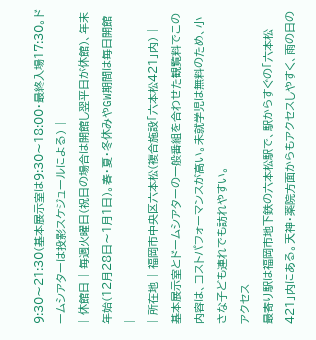9:30〜21:30(基本展示室は9:30〜18:00・最終入場17:30。ドームシアターは投影スケジュールによる) |
| 休館日 | 毎週火曜日(祝日の場合は開館し翌平日が休館)、年末年始(12月28日〜1月1日)。春・夏・冬休みやGW期間は毎日開館 |
| 所在地 | 福岡市中央区六本松(複合施設「六本松421」内) |
基本展示室とドームシアターの一般番組を合わせた観覧料でこの内容は、コストパフォーマンスが高い。未就学児は無料のため、小さな子ども連れでも訪れやすい。
アクセス
最寄り駅は福岡市地下鉄の六本松駅で、駅からすぐの「六本松421」内にある。天神・薬院方面からもアクセスしやすく、雨の日の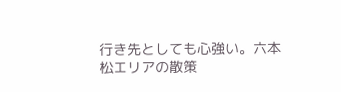行き先としても心強い。六本松エリアの散策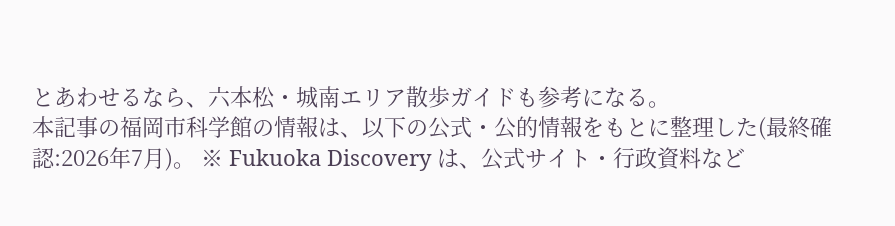とあわせるなら、六本松・城南エリア散歩ガイドも参考になる。
本記事の福岡市科学館の情報は、以下の公式・公的情報をもとに整理した(最終確認:2026年7月)。 ※ Fukuoka Discovery は、公式サイト・行政資料など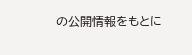の公開情報をもとに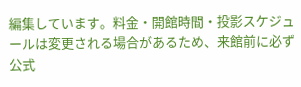編集しています。料金・開館時間・投影スケジュールは変更される場合があるため、来館前に必ず公式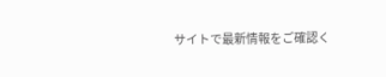サイトで最新情報をご確認く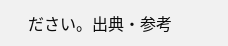ださい。出典・参考